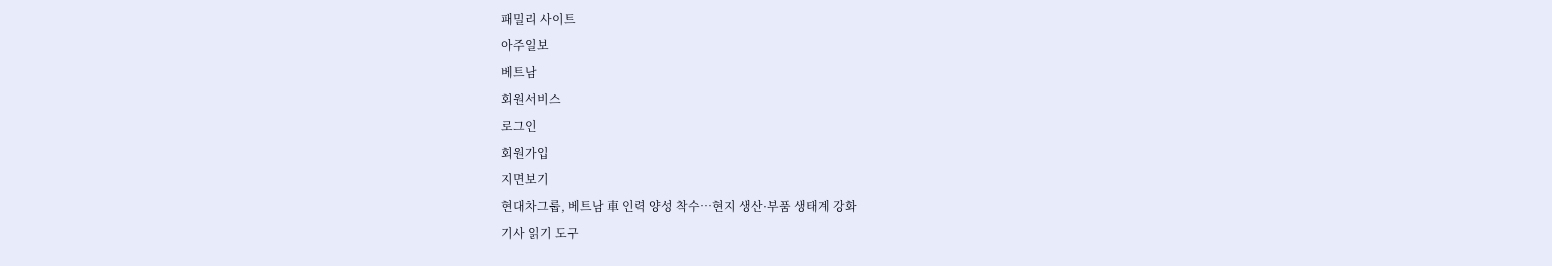패밀리 사이트
아주일보
베트남
회원서비스
로그인
회원가입
지면보기
현대차그룹, 베트남 車 인력 양성 착수…현지 생산·부품 생태계 강화
기사 읽기 도구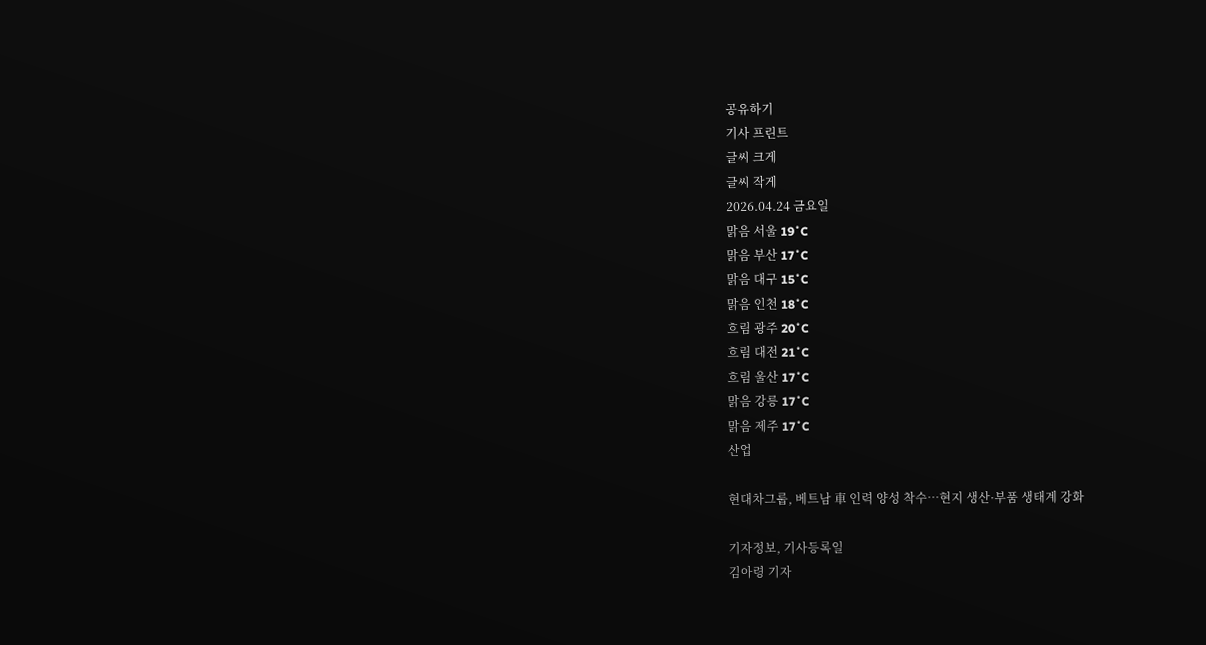공유하기
기사 프린트
글씨 크게
글씨 작게
2026.04.24 금요일
맑음 서울 19˚C
맑음 부산 17˚C
맑음 대구 15˚C
맑음 인천 18˚C
흐림 광주 20˚C
흐림 대전 21˚C
흐림 울산 17˚C
맑음 강릉 17˚C
맑음 제주 17˚C
산업

현대차그룹, 베트남 車 인력 양성 착수…현지 생산·부품 생태계 강화

기자정보, 기사등록일
김아령 기자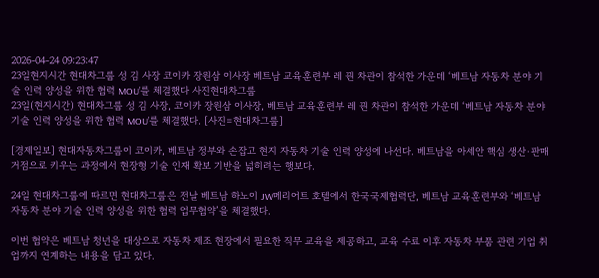2026-04-24 09:23:47
23일현지시간 현대차그룹 성 김 사장 코이카 장원삼 이사장 베트남 교육훈련부 레 꿘 차관이 참석한 가운데 ‘베트남 자동차 분야 기술 인력 양성을 위한 협력 MOU’를 체결했다 사진현대차그룹
23일(현지시간) 현대차그룹 성 김 사장, 코이카 장원삼 이사장, 베트남 교육훈련부 레 꿘 차관이 참석한 가운데 ‘베트남 자동차 분야 기술 인력 양성을 위한 협력 MOU’를 체결했다. [사진=현대차그룹]

[경제일보] 현대자동차그룹이 코이카, 베트남 정부와 손잡고 현지 자동차 기술 인력 양성에 나선다. 베트남을 아세안 핵심 생산·판매 거점으로 키우는 과정에서 현장형 기술 인재 확보 기반을 넓히려는 행보다.

24일 현대차그룹에 따르면 현대차그룹은 전날 베트남 하노이 JW메리어트 호텔에서 한국국제협력단, 베트남 교육훈련부와 ‘베트남 자동차 분야 기술 인력 양성을 위한 협력 업무협약’을 체결했다.

이번 협약은 베트남 청년을 대상으로 자동차 제조 현장에서 필요한 직무 교육을 제공하고, 교육 수료 이후 자동차 부품 관련 기업 취업까지 연계하는 내용을 담고 있다.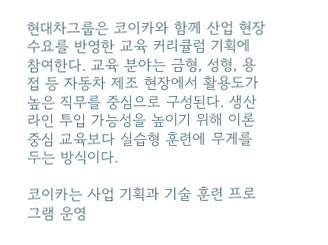현대차그룹은 코이카와 함께 산업 현장 수요를 반영한 교육 커리큘럼 기획에 참여한다. 교육 분야는 금형, 성형, 용접 등 자동차 제조 현장에서 활용도가 높은 직무를 중심으로 구성된다. 생산라인 투입 가능성을 높이기 위해 이론 중심 교육보다 실습형 훈련에 무게를 두는 방식이다.

코이카는 사업 기획과 기술 훈련 프로그램 운영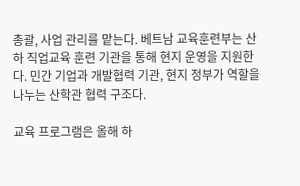총괄, 사업 관리를 맡는다. 베트남 교육훈련부는 산하 직업교육 훈련 기관을 통해 현지 운영을 지원한다. 민간 기업과 개발협력 기관, 현지 정부가 역할을 나누는 산학관 협력 구조다.

교육 프로그램은 올해 하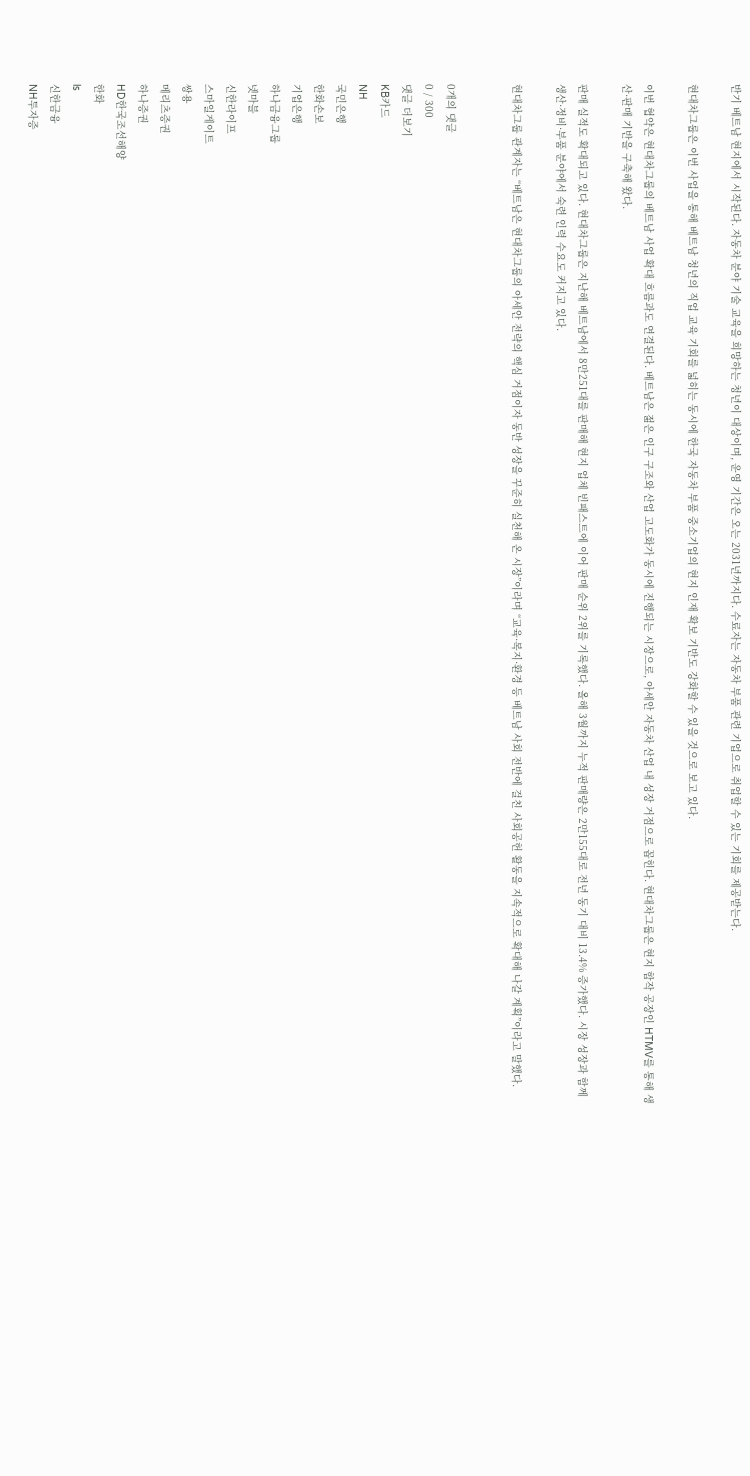반기 베트남 현지에서 시작된다. 자동차 분야 기술 교육을 희망하는 청년이 대상이며, 운영 기간은 오는 2031년까지다. 수료자는 자동차 부품 관련 기업으로 취업할 수 있는 기회를 제공받는다.

현대차그룹은 이번 사업을 통해 베트남 청년의 직업 교육 기회를 넓히는 동시에 한국 자동차 부품 중소기업의 현지 인재 확보 기반도 강화할 수 있을 것으로 보고 있다.

이번 협약은 현대차그룹의 베트남 사업 확대 흐름과도 연결된다. 베트남은 젊은 인구 구조와 산업 고도화가 동시에 진행되는 시장으로, 아세안 자동차 산업 내 성장 거점으로 꼽힌다. 현대차그룹은 현지 합작 공장인 HTMV를 통해 생산·판매 기반을 구축해 왔다.

판매 실적도 확대되고 있다. 현대차그룹은 지난해 베트남에서 8만251대를 판매해 현지 업체 빈패스트에 이어 판매 순위 2위를 기록했다. 올해 3월까지 누적 판매량은 2만155대로 전년 동기 대비 13.4% 증가했다. 시장 성장과 함께 생산·정비·부품 분야에서 숙련 인력 수요도 커지고 있다.

현대차그룹 관계자는 “베트남은 현대차그룹의 아세안 전략의 핵심 거점이자 동반 성장을 꾸준히 실천해 온 시장”이라며 “교육·복지·환경 등 베트남 사회 전반에 걸친 사회공헌 활동을 지속적으로 확대해 나갈 계획”이라고 말했다.


0개의 댓글
0 / 300
댓글 더보기
KB카드
NH
국민은행
한화손보
기업은행
하나금융그룹
넷마블
신한라이프
스마일게이트
쌍용
메리츠증권
하나증권
HD한국조선해양
한화
ls
신한금융
NH투자증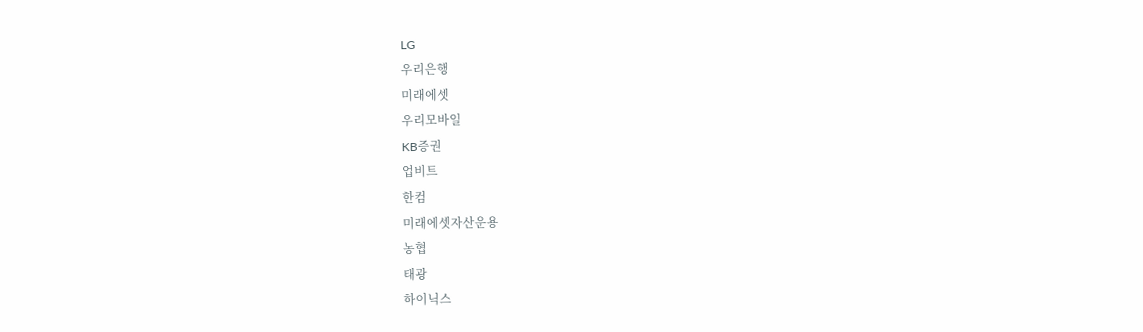LG
우리은행
미래에셋
우리모바일
KB증권
업비트
한컴
미래에셋자산운용
농협
태광
하이닉스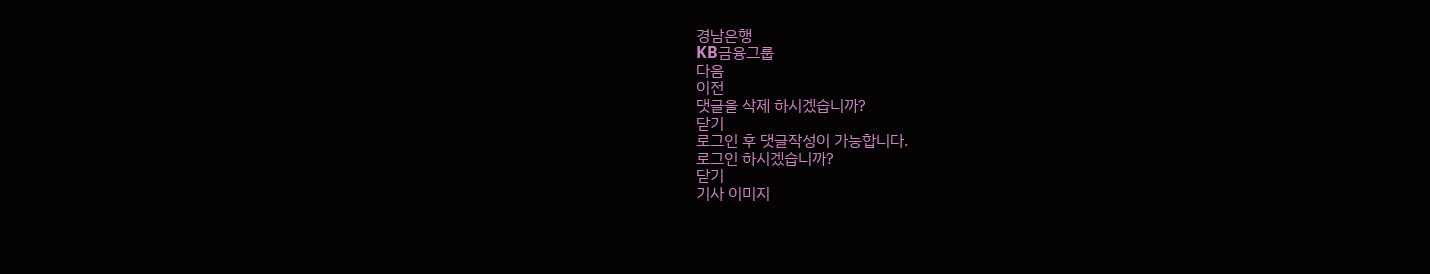경남은행
KB금융그룹
다음
이전
댓글을 삭제 하시겠습니까?
닫기
로그인 후 댓글작성이 가능합니다.
로그인 하시겠습니까?
닫기
기사 이미지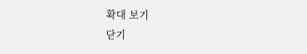확대 보기
닫기